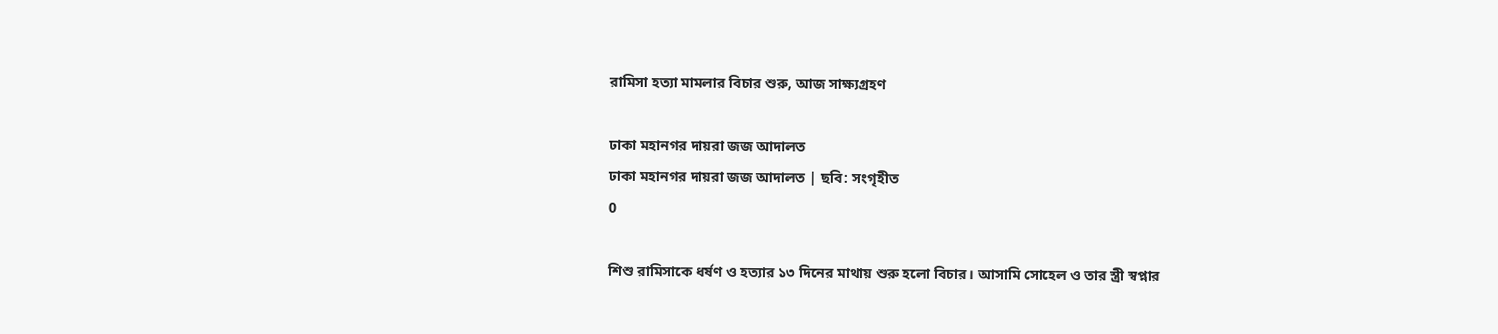রামিসা হত্যা মামলার বিচার শুরু, আজ সাক্ষ্যগ্রহণ

ঢাকা মহানগর দায়রা জজ আদালত
ঢাকা মহানগর দায়রা জজ আদালত | ছবি: সংগৃহীত
0

শিশু রামিসাকে ধর্ষণ ও হত্যার ১৩ দিনের মাথায় শুরু হলো বিচার। আসামি সোহেল ও তার স্ত্রী স্বপ্নার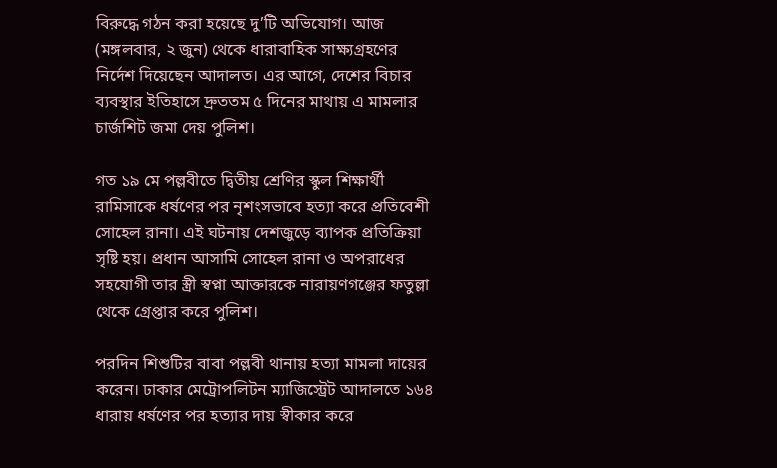বিরুদ্ধে গঠন করা হয়েছে দু’টি অভিযোগ। আজ (মঙ্গলবার, ২ জুন) থেকে ধারাবাহিক সাক্ষ্যগ্রহণের নির্দেশ দিয়েছেন আদালত। এর আগে, দেশের বিচার ব্যবস্থার ইতিহাসে দ্রুততম ৫ দিনের মাথায় এ মামলার চার্জশিট জমা দেয় পুলিশ।

গত ১৯ মে পল্লবীতে দ্বিতীয় শ্রেণির স্কুল শিক্ষার্থী রামিসাকে ধর্ষণের পর নৃশংসভাবে হত্যা করে প্রতিবেশী সোহেল রানা। এই ঘটনায় দেশজুড়ে ব্যাপক প্রতিক্রিয়া সৃষ্টি হয়। প্রধান আসামি সোহেল রানা ও অপরাধের সহযোগী তার স্ত্রী স্বপ্না আক্তারকে নারায়ণগঞ্জের ফতুল্লা থেকে গ্রেপ্তার করে পুলিশ।

পরদিন শিশুটির বাবা পল্লবী থানায় হত্যা মামলা দায়ের করেন। ঢাকার মেট্রোপলিটন ম্যাজিস্ট্রেট আদালতে ১৬৪ ধারায় ধর্ষণের পর হত্যার দায় স্বীকার করে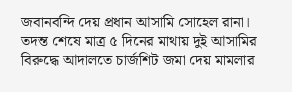জবানবন্দি দেয় প্রধান আসামি সোহেল রানা। তদন্ত শেষে মাত্র ৫ দিনের মাথায় দুই আসামির বিরুদ্ধে আদালতে চার্জশিট জমা দেয় মামলার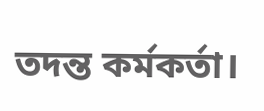তদন্ত কর্মকর্তা।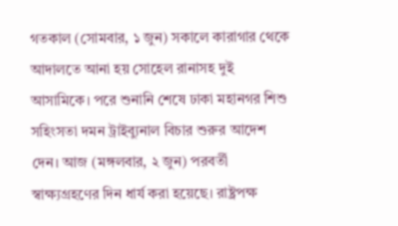গতকাল (সোমবার, ১ জুন) সকালে কারাগার থেকে আদালতে আনা হয় সোহেল রানাসহ দুই আসামিকে। পরে শুনানি শেষে ঢাকা মহানগর শিশু সহিংসতা দমন ট্রাইব্যুনাল বিচার শুরুর আদেশ দেন। আজ (মঙ্গলবার, ২ জুন) পরবর্তী স্বাক্ষ্যগ্রহণের দিন ধার্য করা হয়েছে। রাষ্ট্রপক্ষ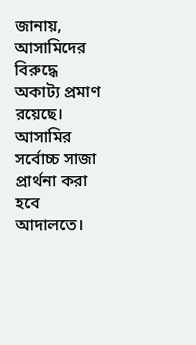জানায়, আসামিদের বিরুদ্ধে অকাট্য প্রমাণ রয়েছে। আসামির সর্বোচ্চ সাজা প্রার্থনা করা হবে আদালতে।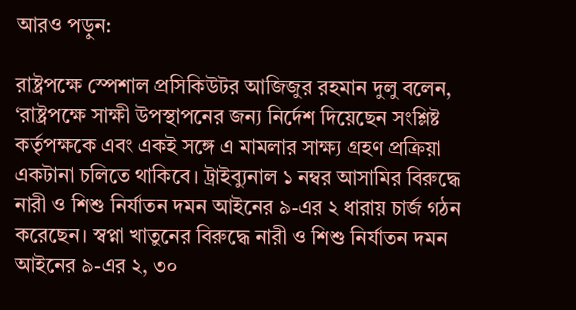আরও পড়ুন:

রাষ্ট্রপক্ষে স্পেশাল প্রসিকিউটর আজিজুর রহমান দুলু বলেন, ‘রাষ্ট্রপক্ষে সাক্ষী উপস্থাপনের জন্য নির্দেশ দিয়েছেন সংশ্লিষ্ট কর্তৃপক্ষকে এবং একই সঙ্গে এ মামলার সাক্ষ্য গ্রহণ প্রক্রিয়া একটানা চলিতে থাকিবে। ট্রাইব্যুনাল ১ নম্বর আসামির বিরুদ্ধে নারী ও শিশু নির্যাতন দমন আইনের ৯-এর ২ ধারায় চার্জ গঠন করেছেন। স্বপ্না খাতুনের বিরুদ্ধে নারী ও শিশু নির্যাতন দমন আইনের ৯-এর ২, ৩০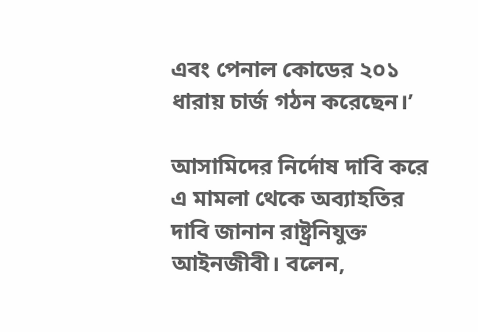এবং পেনাল কোডের ২০১ ধারায় চার্জ গঠন করেছেন।’

আসামিদের নির্দোষ দাবি করে এ মামলা থেকে অব্যাহতির দাবি জানান রাষ্ট্রনিযুক্ত আইনজীবী। বলেন,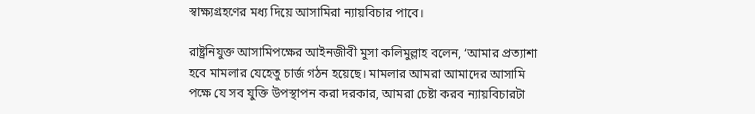স্বাক্ষ্যগ্রহণের মধ্য দিয়ে আসামিরা ন্যায়বিচার পাবে।

রাষ্ট্রনিযুক্ত আসামিপক্ষের আইনজীবী মুসা কলিমুল্লাহ বলেন, ‘আমার প্রত্যাশা হবে মামলার যেহেতু চার্জ গঠন হয়েছে। মামলার আমরা আমাদের আসামি পক্ষে যে সব যুক্তি উপস্থাপন করা দরকার, আমরা চেষ্টা করব ন্যায়বিচারটা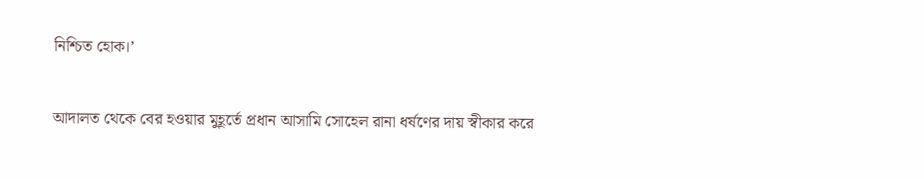নিশ্চিত হোক।’

আদালত থেকে বের হওয়ার মুহূর্তে প্রধান আসামি সোহেল রানা ধর্ষণের দায় স্বীকার করে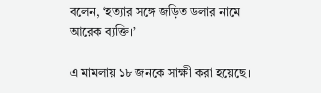বলেন, ‘হত্যার সঙ্গে জড়িত ডলার নামে আরেক ব্যক্তি।’

এ মামলায় ১৮ জনকে সাক্ষী করা হয়েছে।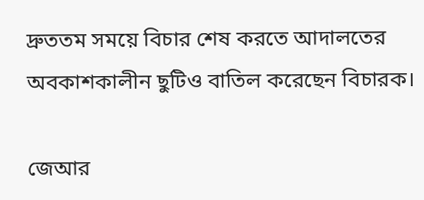দ্রুততম সময়ে বিচার শেষ করতে আদালতের অবকাশকালীন ছুটিও বাতিল করেছেন বিচারক।

জেআর